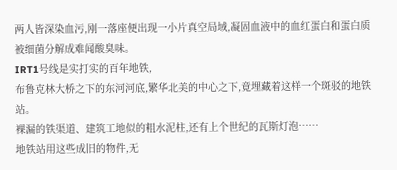两人皆深染血污,刚一落座便出现一小片真空局域,凝固血液中的血红蛋白和蛋白质被细菌分解成难闻酸臭味。
IRT1号线是实打实的百年地铁,
布鲁克林大桥之下的东河河底,繁华北美的中心之下,竟埋藏着这样一个斑驳的地铁站。
裸漏的铁渠道、建筑工地似的粗水泥柱,还有上个世纪的瓦斯灯泡……
地铁站用这些成旧的物件,无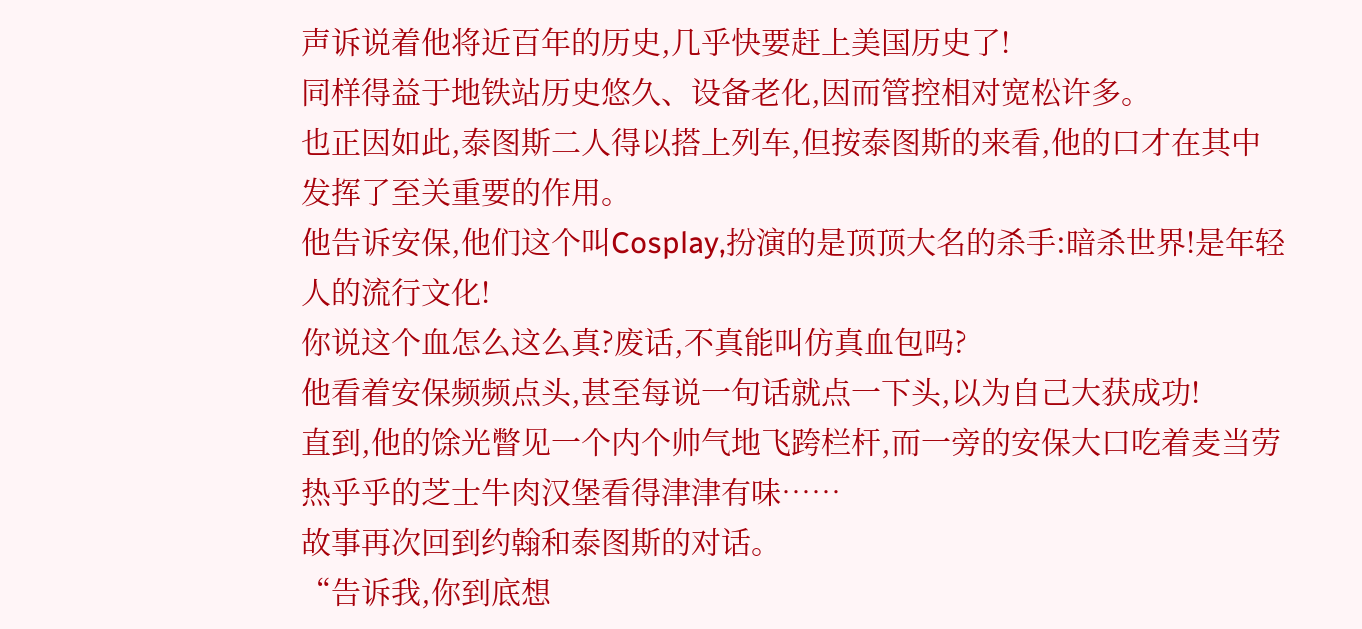声诉说着他将近百年的历史,几乎快要赶上美国历史了!
同样得益于地铁站历史悠久、设备老化,因而管控相对宽松许多。
也正因如此,泰图斯二人得以搭上列车,但按泰图斯的来看,他的口才在其中发挥了至关重要的作用。
他告诉安保,他们这个叫Cosplay,扮演的是顶顶大名的杀手:暗杀世界!是年轻人的流行文化!
你说这个血怎么这么真?废话,不真能叫仿真血包吗?
他看着安保频频点头,甚至每说一句话就点一下头,以为自己大获成功!
直到,他的馀光瞥见一个内个帅气地飞跨栏杆,而一旁的安保大口吃着麦当劳热乎乎的芝士牛肉汉堡看得津津有味……
故事再次回到约翰和泰图斯的对话。
“告诉我,你到底想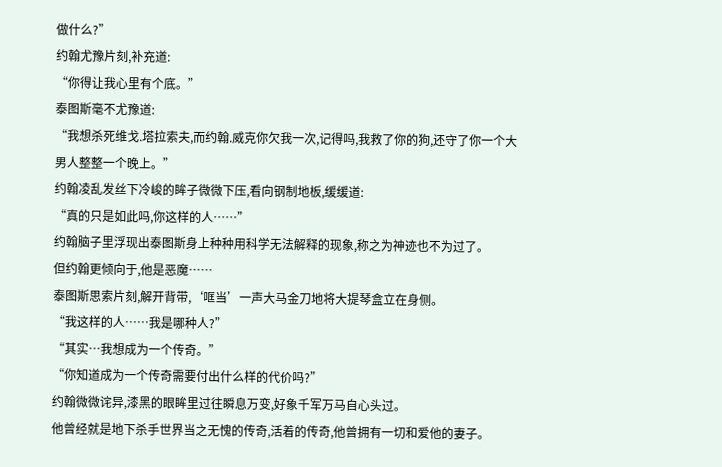做什么?”
约翰尤豫片刻,补充道:
“你得让我心里有个底。”
泰图斯毫不尤豫道:
“我想杀死维戈.塔拉索夫,而约翰.威克你欠我一次,记得吗,我救了你的狗,还守了你一个大男人整整一个晚上。”
约翰凌乱发丝下冷峻的眸子微微下压,看向钢制地板,缓缓道:
“真的只是如此吗,你这样的人……”
约翰脑子里浮现出泰图斯身上种种用科学无法解释的现象,称之为神迹也不为过了。
但约翰更倾向于,他是恶魔……
泰图斯思索片刻,解开背带,‘哐当’一声大马金刀地将大提琴盒立在身侧。
“我这样的人……我是哪种人?”
“其实…我想成为一个传奇。”
“你知道成为一个传奇需要付出什么样的代价吗?”
约翰微微诧异,漆黑的眼眸里过往瞬息万变,好象千军万马自心头过。
他曾经就是地下杀手世界当之无愧的传奇,活着的传奇,他曾拥有一切和爱他的妻子。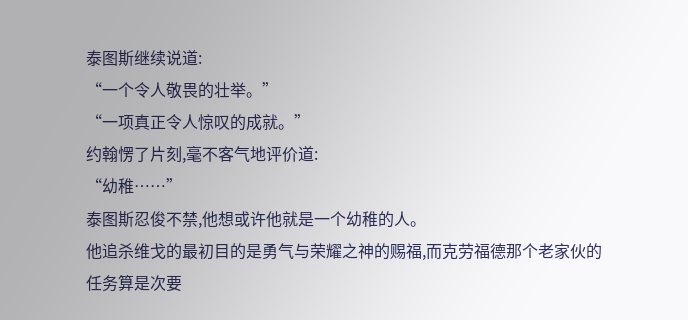泰图斯继续说道:
“一个令人敬畏的壮举。”
“一项真正令人惊叹的成就。”
约翰愣了片刻,毫不客气地评价道:
“幼稚……”
泰图斯忍俊不禁,他想或许他就是一个幼稚的人。
他追杀维戈的最初目的是勇气与荣耀之神的赐福,而克劳福德那个老家伙的任务算是次要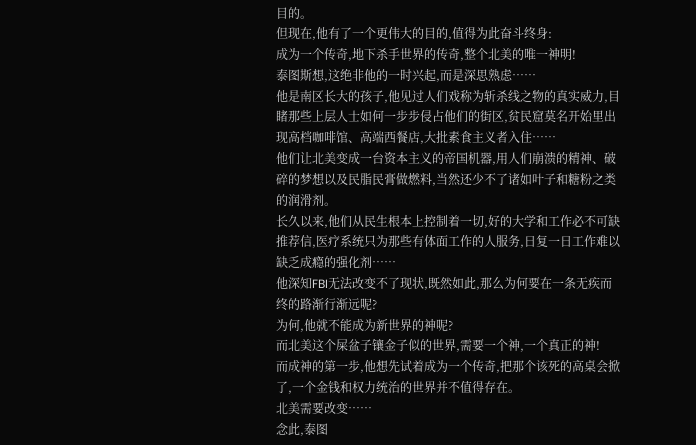目的。
但现在,他有了一个更伟大的目的,值得为此奋斗终身:
成为一个传奇,地下杀手世界的传奇,整个北美的唯一神明!
泰图斯想,这绝非他的一时兴起,而是深思熟虑……
他是南区长大的孩子,他见过人们戏称为斩杀线之物的真实威力,目睹那些上层人士如何一步步侵占他们的街区,贫民窟莫名开始里出现高档咖啡馆、高端西餐店,大批素食主义者入住……
他们让北美变成一台资本主义的帝国机器,用人们崩溃的精神、破碎的梦想以及民脂民膏做燃料,当然还少不了诸如叶子和糖粉之类的润滑剂。
长久以来,他们从民生根本上控制着一切,好的大学和工作必不可缺推荐信,医疗系统只为那些有体面工作的人服务,日复一日工作难以缺乏成瘾的强化剂……
他深知FBI无法改变不了现状,既然如此,那么为何要在一条无疾而终的路渐行渐远呢?
为何,他就不能成为新世界的神呢?
而北美这个屎盆子镶金子似的世界,需要一个神,一个真正的神!
而成神的第一步,他想先试着成为一个传奇,把那个该死的高桌会掀了,一个金钱和权力统治的世界并不值得存在。
北美需要改变……
念此,泰图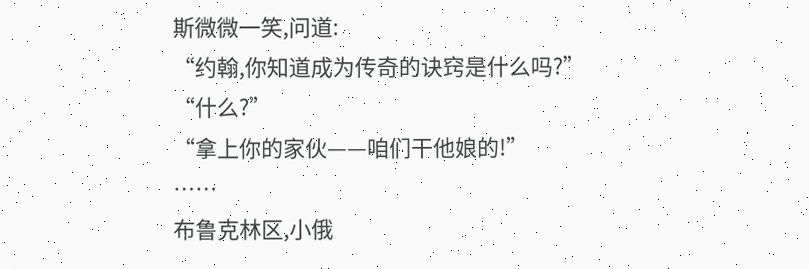斯微微一笑,问道:
“约翰,你知道成为传奇的诀窍是什么吗?”
“什么?”
“拿上你的家伙——咱们干他娘的!”
……
布鲁克林区,小俄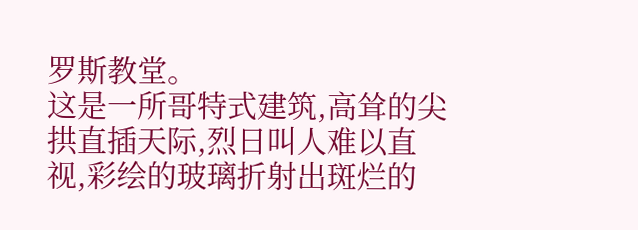罗斯教堂。
这是一所哥特式建筑,高耸的尖拱直插天际,烈日叫人难以直视,彩绘的玻璃折射出斑烂的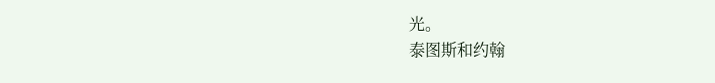光。
泰图斯和约翰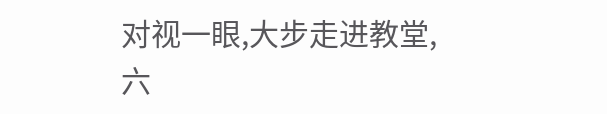对视一眼,大步走进教堂,六